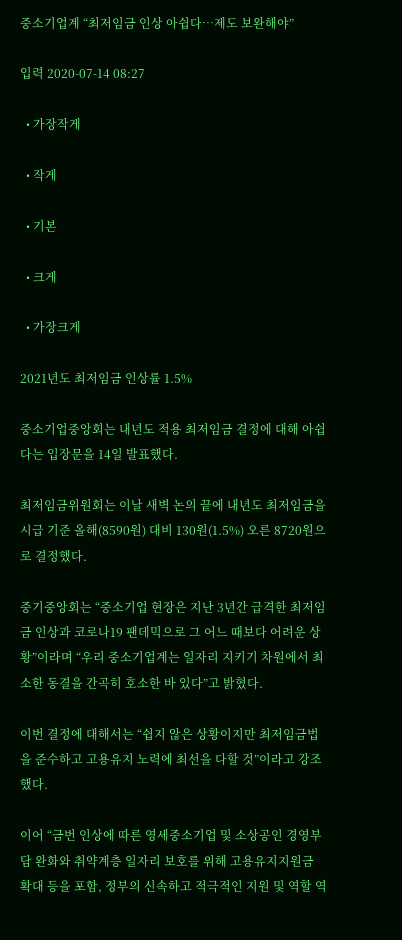중소기업계 “최저임금 인상 아쉽다…제도 보완해야”

입력 2020-07-14 08:27

  • 가장작게

  • 작게

  • 기본

  • 크게

  • 가장크게

2021년도 최저임금 인상률 1.5%

중소기업중앙회는 내년도 적용 최저임금 결정에 대해 아쉽다는 입장문을 14일 발표했다.

최저임금위원회는 이날 새벽 논의 끝에 내년도 최저임금을 시급 기준 올해(8590원) 대비 130원(1.5%) 오른 8720원으로 결정했다.

중기중앙회는 “중소기업 현장은 지난 3년간 급격한 최저임금 인상과 코로나19 팬데믹으로 그 어느 때보다 어려운 상황”이라며 “우리 중소기업계는 일자리 지키기 차원에서 최소한 동결을 간곡히 호소한 바 있다”고 밝혔다.

이번 결정에 대해서는 “쉽지 않은 상황이지만 최저임금법을 준수하고 고용유지 노력에 최선을 다할 것”이라고 강조했다.

이어 “금번 인상에 따른 영세중소기업 및 소상공인 경영부담 완화와 취약계층 일자리 보호를 위해 고용유지지원금 확대 등을 포함, 정부의 신속하고 적극적인 지원 및 역할 역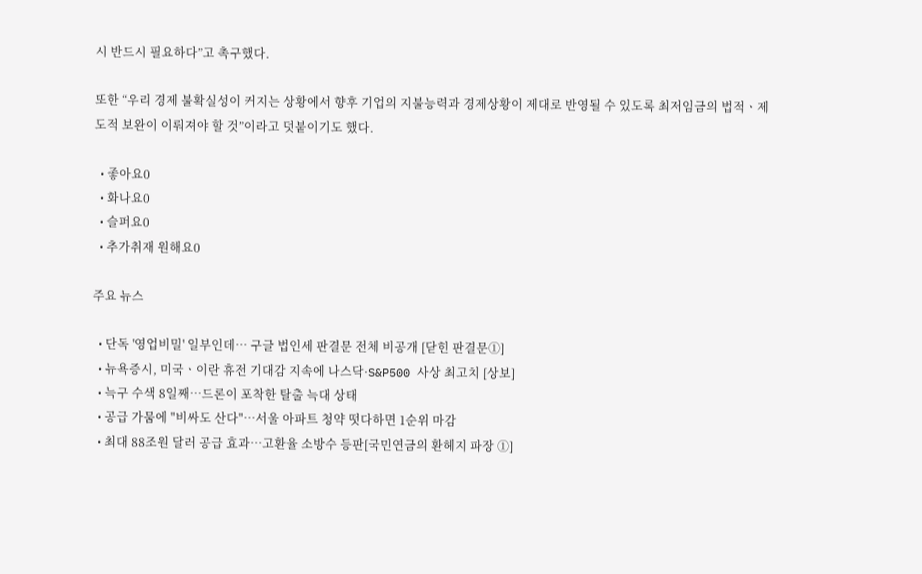시 반드시 필요하다”고 촉구했다.

또한 “우리 경제 불확실성이 커지는 상황에서 향후 기업의 지불능력과 경제상황이 제대로 반영될 수 있도록 최저임금의 법적ㆍ제도적 보완이 이뤄져야 할 것”이라고 덧붙이기도 했다.

  • 좋아요0
  • 화나요0
  • 슬퍼요0
  • 추가취재 원해요0

주요 뉴스

  • 단독 '영업비밀' 일부인데… 구글 법인세 판결문 전체 비공개 [닫힌 판결문①]
  • 뉴욕증시, 미국ㆍ이란 휴전 기대감 지속에 나스닥·S&P500 사상 최고치 [상보]
  • 늑구 수색 8일째…드론이 포착한 탈출 늑대 상태
  • 공급 가뭄에 "비싸도 산다"⋯서울 아파트 청약 떳다하면 1순위 마감
  • 최대 88조원 달러 공급 효과…고환율 소방수 등판[국민연금의 환헤지 파장 ①]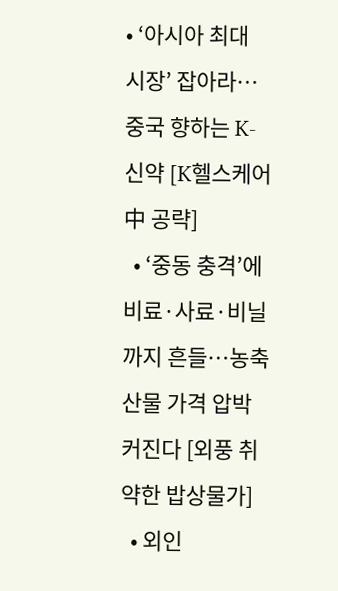• ‘아시아 최대 시장’ 잡아라…중국 향하는 K-신약 [K헬스케어 中 공략]
  • ‘중동 충격’에 비료·사료·비닐까지 흔들…농축산물 가격 압박 커진다 [외풍 취약한 밥상물가]
  • 외인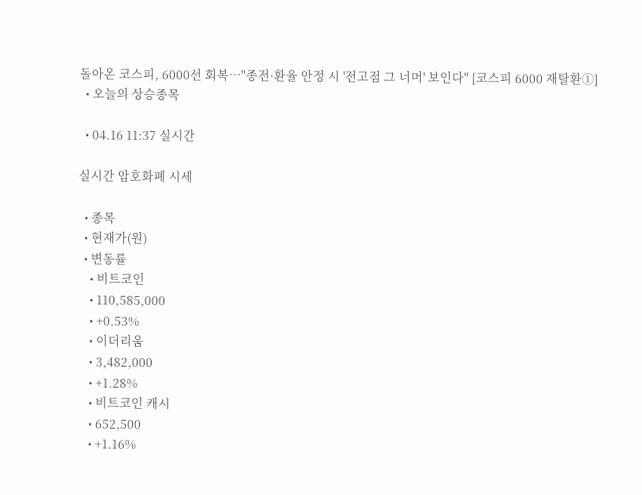돌아온 코스피, 6000선 회복…"종전·환율 안정 시 '전고점 그 너머' 보인다" [코스피 6000 재탈환①]
  • 오늘의 상승종목

  • 04.16 11:37 실시간

실시간 암호화폐 시세

  • 종목
  • 현재가(원)
  • 변동률
    • 비트코인
    • 110,585,000
    • +0.53%
    • 이더리움
    • 3,482,000
    • +1.28%
    • 비트코인 캐시
    • 652,500
    • +1.16%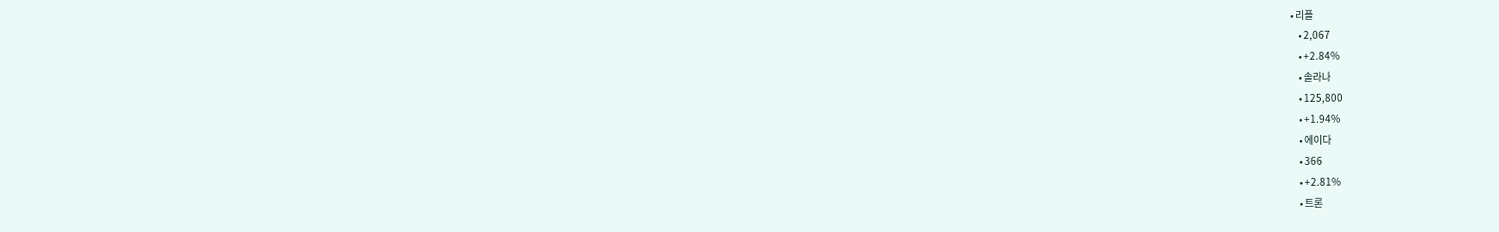• 리플
    • 2,067
    • +2.84%
    • 솔라나
    • 125,800
    • +1.94%
    • 에이다
    • 366
    • +2.81%
    • 트론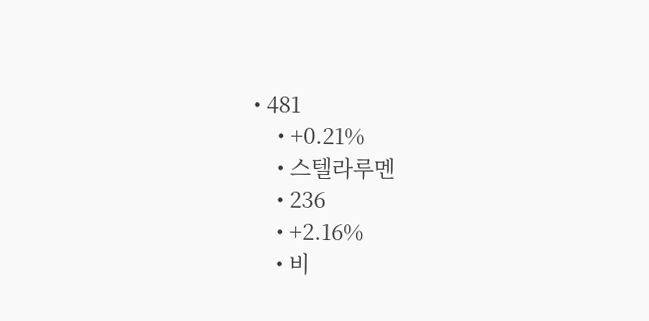• 481
    • +0.21%
    • 스텔라루멘
    • 236
    • +2.16%
    • 비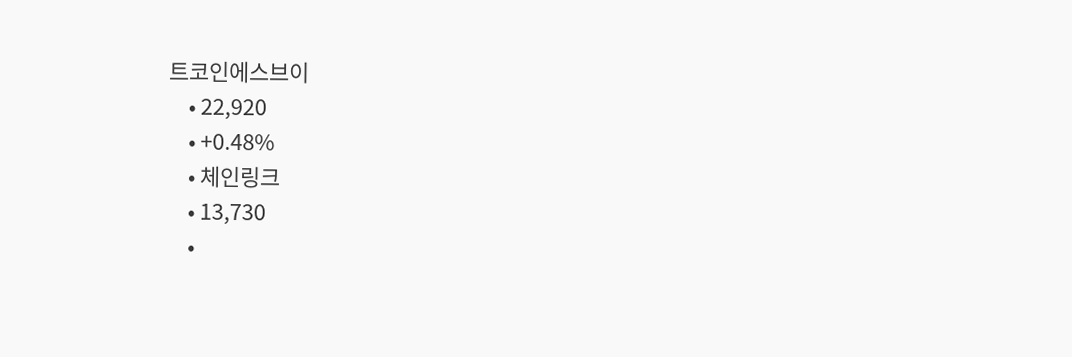트코인에스브이
    • 22,920
    • +0.48%
    • 체인링크
    • 13,730
    •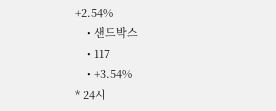+2.54%
    • 샌드박스
    • 117
    • +3.54%
* 24시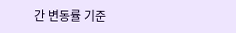간 변동률 기준